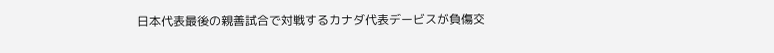日本代表最後の親善試合で対戦するカナダ代表デービスが負傷交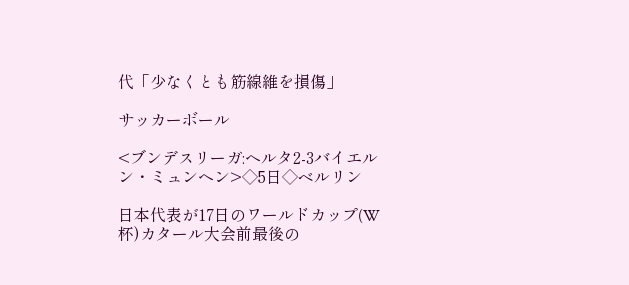代「少なくとも筋線維を損傷」

サッカーボール

<ブンデスリーガ:ヘルタ2-3バイエルン・ミュンヘン>◇5日◇ベルリン

日本代表が17日のワールドカップ(W杯)カタール大会前最後の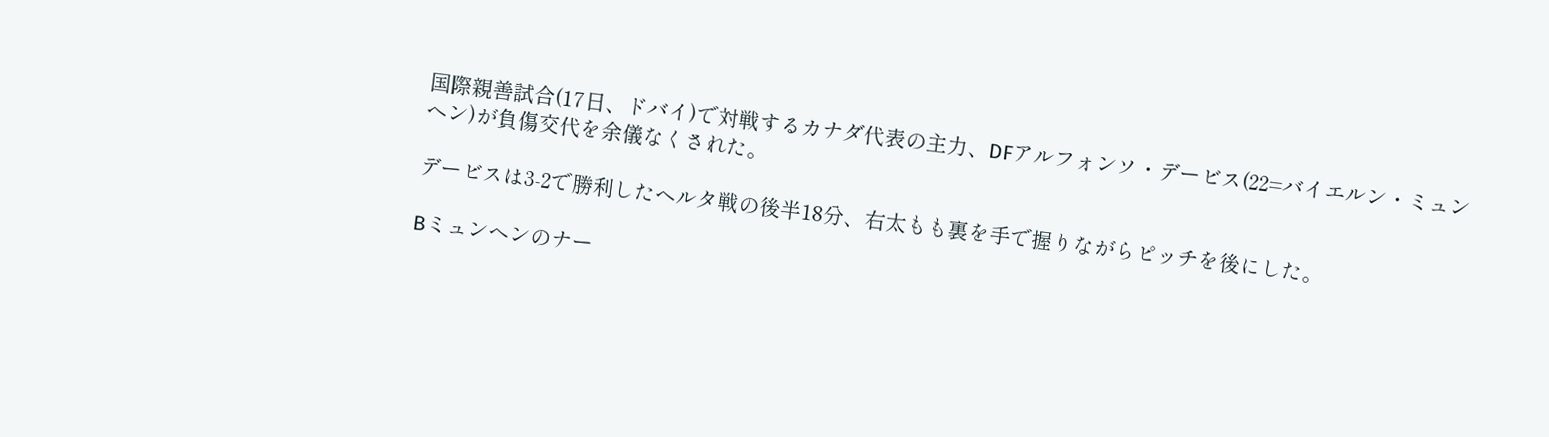国際親善試合(17日、ドバイ)で対戦するカナダ代表の主力、DFアルフォンソ・デービス(22=バイエルン・ミュンヘン)が負傷交代を余儀なくされた。

デービスは3-2で勝利したヘルタ戦の後半18分、右太もも裏を手で握りながらピッチを後にした。

Bミュンヘンのナー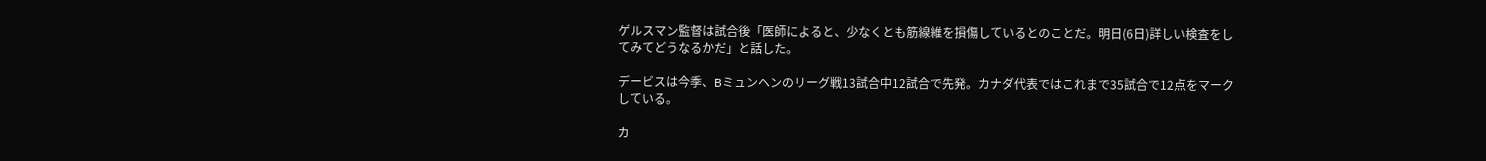ゲルスマン監督は試合後「医師によると、少なくとも筋線維を損傷しているとのことだ。明日(6日)詳しい検査をしてみてどうなるかだ」と話した。

デービスは今季、Bミュンヘンのリーグ戦13試合中12試合で先発。カナダ代表ではこれまで35試合で12点をマークしている。

カ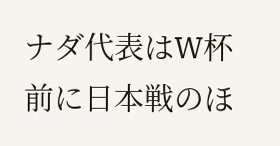ナダ代表はW杯前に日本戦のほ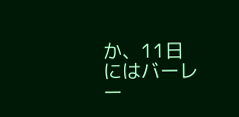か、11日にはバーレー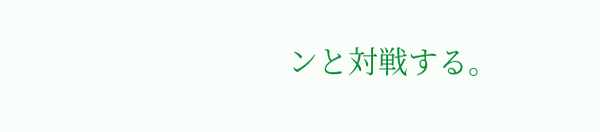ンと対戦する。